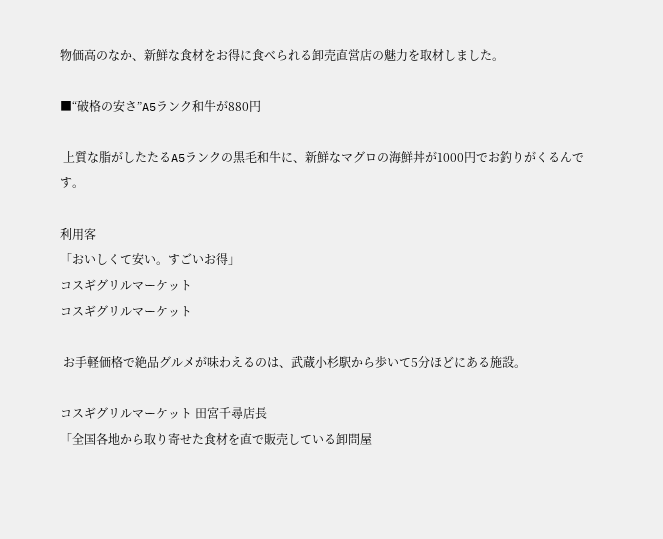物価高のなか、新鮮な食材をお得に食べられる卸売直営店の魅力を取材しました。

■“破格の安さ”A5ランク和牛が880円

 上質な脂がしたたるA5ランクの黒毛和牛に、新鮮なマグロの海鮮丼が1000円でお釣りがくるんです。

利用客
「おいしくて安い。すごいお得」
コスギグリルマーケット
コスギグリルマーケット

 お手軽価格で絶品グルメが味わえるのは、武蔵小杉駅から歩いて5分ほどにある施設。

コスギグリルマーケット 田宮千尋店長
「全国各地から取り寄せた食材を直で販売している卸問屋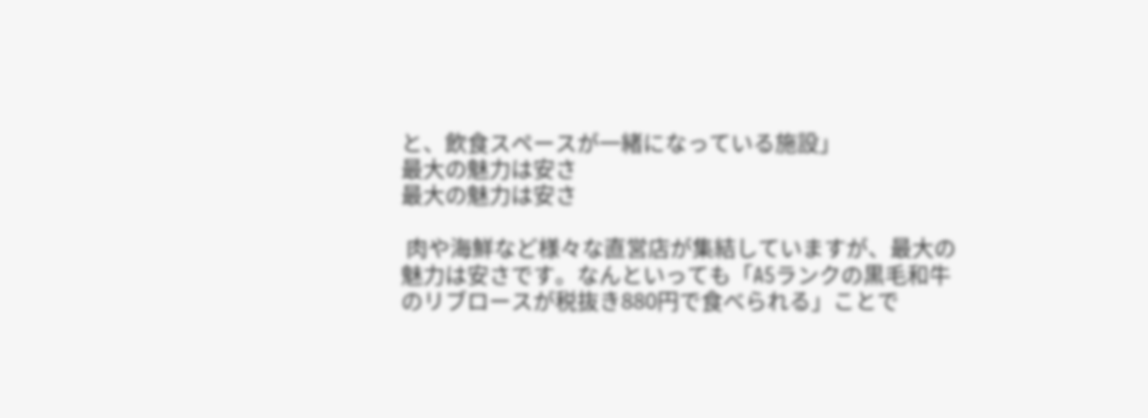と、飲食スペースが一緒になっている施設」
最大の魅力は安さ
最大の魅力は安さ

 肉や海鮮など様々な直営店が集結していますが、最大の魅力は安さです。なんといっても「A5ランクの黒毛和牛のリブロースが税抜き880円で食べられる」ことで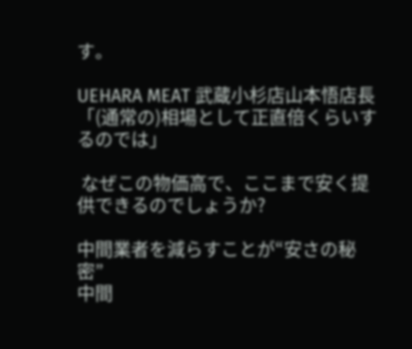す。

UEHARA MEAT 武蔵小杉店山本悟店長
「(通常の)相場として正直倍くらいするのでは」

 なぜこの物価高で、ここまで安く提供できるのでしょうか?

中間業者を減らすことが“安さの秘密”
中間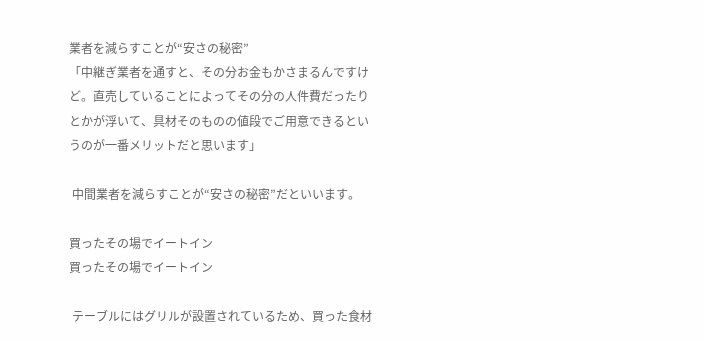業者を減らすことが“安さの秘密”
「中継ぎ業者を通すと、その分お金もかさまるんですけど。直売していることによってその分の人件費だったりとかが浮いて、具材そのものの値段でご用意できるというのが一番メリットだと思います」

 中間業者を減らすことが“安さの秘密”だといいます。

買ったその場でイートイン
買ったその場でイートイン

 テーブルにはグリルが設置されているため、買った食材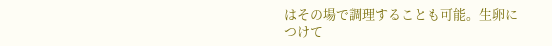はその場で調理することも可能。生卵につけて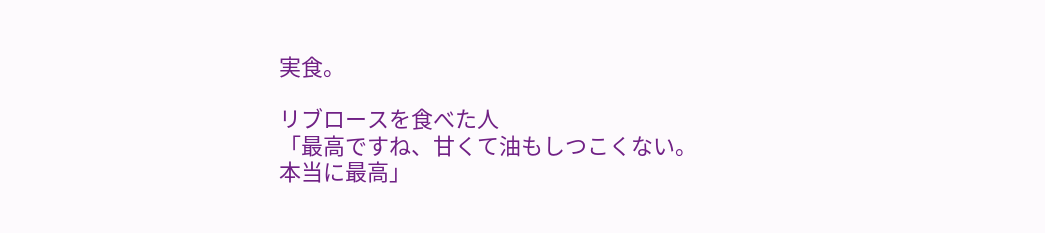実食。

リブロースを食べた人
「最高ですね、甘くて油もしつこくない。本当に最高」